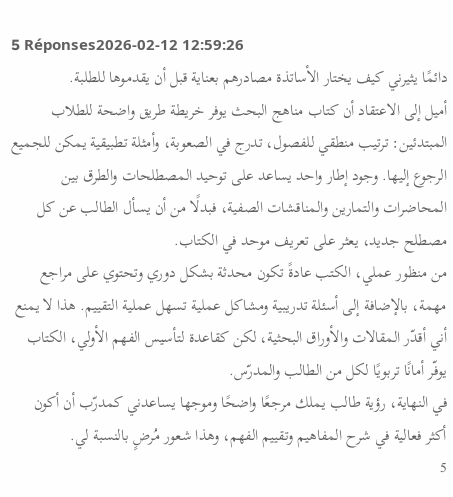5 Réponses2026-02-12 12:59:26
دائمًا يثيرني كيف يختار الأساتذة مصادرهم بعناية قبل أن يقدموها للطلبة.
أميل إلى الاعتقاد أن كتاب مناهج البحث يوفر خريطة طريق واضحة للطلاب المبتدئين: ترتيب منطقي للفصول، تدرج في الصعوبة، وأمثلة تطبيقية يمكن للجميع الرجوع إليها. وجود إطار واحد يساعد على توحيد المصطلحات والطرق بين المحاضرات والتمارين والمناقشات الصفية، فبدلًا من أن يسأل الطالب عن كل مصطلح جديد، يعثر على تعريف موحد في الكتاب.
من منظور عملي، الكتب عادةً تكون محدثة بشكل دوري وتحتوي على مراجع مهمة، بالإضافة إلى أسئلة تدريبية ومشاكل عملية تسهل عملية التقييم. هذا لا يمنع أني أقدّر المقالات والأوراق البحثية، لكن كقاعدة لتأسيس الفهم الأولي، الكتاب يوفّر أمانًا تربويًا لكل من الطالب والمدرّس.
في النهاية، رؤية طالب يملك مرجعًا واضحًا وموجها يساعدني كمدرّب أن أكون أكثر فعالية في شرح المفاهيم وتقييم الفهم، وهذا شعور مُرضٍ بالنسبة لي.
5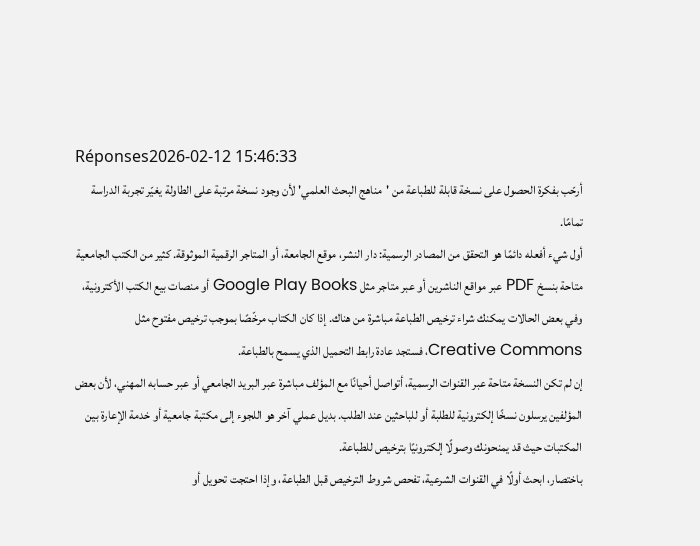Réponses2026-02-12 15:46:33
أرحّب بفكرة الحصول على نسخة قابلة للطباعة من 'مناهج البحث العلمي' لأن وجود نسخة مرتبة على الطاولة يغيّر تجربة الدراسة تمامًا.
أول شيء أفعله دائمًا هو التحقق من المصادر الرسمية: دار النشر، موقع الجامعة، أو المتاجر الرقمية الموثوقة. كثير من الكتب الجامعية متاحة بنسخ PDF عبر مواقع الناشرين أو عبر متاجر مثل Google Play Books أو منصات بيع الكتب الأكترونية، وفي بعض الحالات يمكنك شراء ترخيص الطباعة مباشرة من هناك. إذا كان الكتاب مرخّصًا بموجب ترخيص مفتوح مثل Creative Commons، فستجد عادة رابط التحميل الذي يسمح بالطباعة.
إن لم تكن النسخة متاحة عبر القنوات الرسمية، أتواصل أحيانًا مع المؤلف مباشرة عبر البريد الجامعي أو عبر حسابه المهني، لأن بعض المؤلفين يرسلون نسخًا إلكترونية للطلبة أو للباحثين عند الطلب. بديل عملي آخر هو اللجوء إلى مكتبة جامعية أو خدمة الإعارة بين المكتبات حيث قد يمنحونك وصولًا إلكترونيًا بترخيص للطباعة.
باختصار، ابحث أولًا في القنوات الشرعية، تفحص شروط الترخيص قبل الطباعة، وإذا احتجت تحويل أو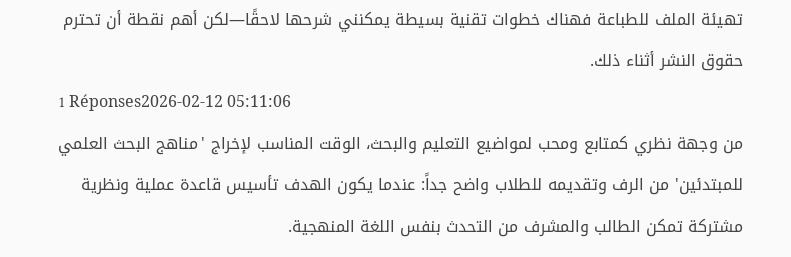تهيئة الملف للطباعة فهناك خطوات تقنية بسيطة يمكنني شرحها لاحقًا—لكن أهم نقطة أن تحترم حقوق النشر أثناء ذلك.
1 Réponses2026-02-12 05:11:06
من وجهة نظري كمتابع ومحب لمواضيع التعليم والبحث، الوقت المناسب لإخراج 'مناهج البحث العلمي للمبتدئين' من الرف وتقديمه للطلاب واضح جداً: عندما يكون الهدف تأسيس قاعدة عملية ونظرية مشتركة تمكن الطالب والمشرف من التحدث بنفس اللغة المنهجية.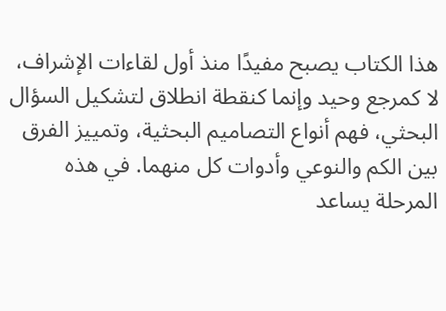هذا الكتاب يصبح مفيدًا منذ أول لقاءات الإشراف، لا كمرجع وحيد وإنما كنقطة انطلاق لتشكيل السؤال البحثي، فهم أنواع التصاميم البحثية، وتمييز الفرق بين الكم والنوعي وأدوات كل منهما. في هذه المرحلة يساعد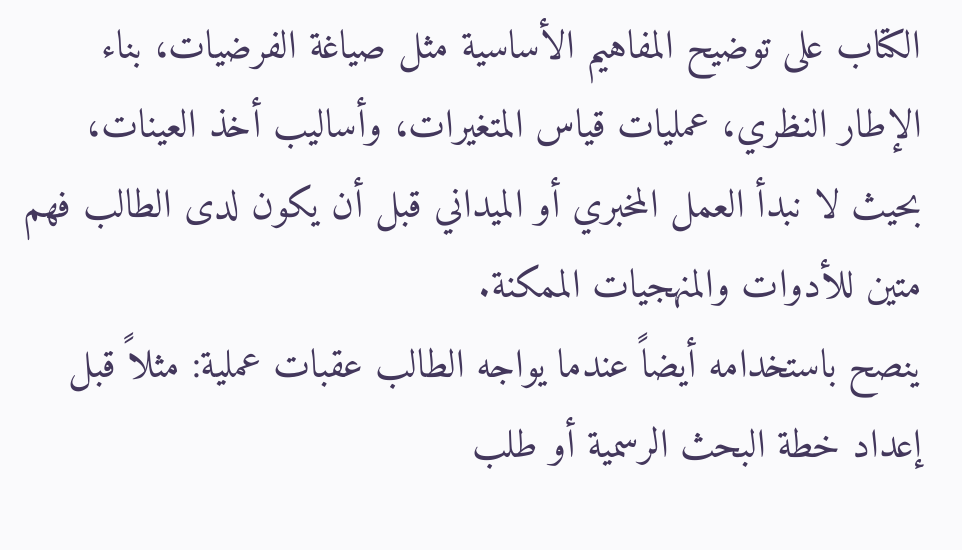الكتاب على توضيح المفاهيم الأساسية مثل صياغة الفرضيات، بناء الإطار النظري، عمليات قياس المتغيرات، وأساليب أخذ العينات، بحيث لا نبدأ العمل المخبري أو الميداني قبل أن يكون لدى الطالب فهم متين للأدوات والمنهجيات الممكنة.
ينصح باستخدامه أيضاً عندما يواجه الطالب عقبات عملية: مثلاً قبل إعداد خطة البحث الرسمية أو طلب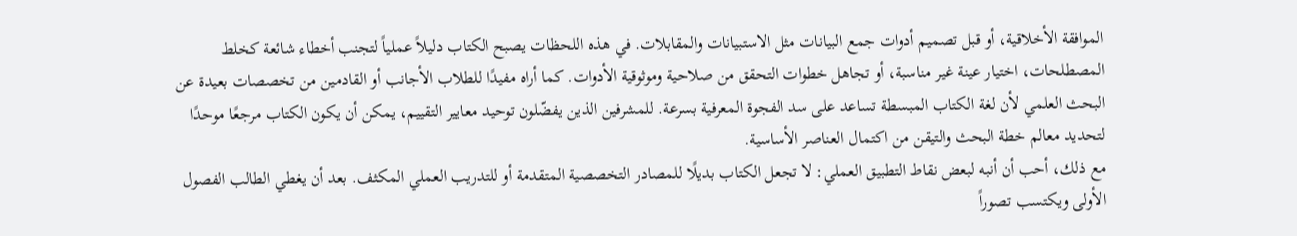الموافقة الأخلاقية، أو قبل تصميم أدوات جمع البيانات مثل الاستبيانات والمقابلات. في هذه اللحظات يصبح الكتاب دليلاً عملياً لتجنب أخطاء شائعة كخلط المصطلحات، اختيار عينة غير مناسبة، أو تجاهل خطوات التحقق من صلاحية وموثوقية الأدوات. كما أراه مفيدًا للطلاب الأجانب أو القادمين من تخصصات بعيدة عن البحث العلمي لأن لغة الكتاب المبسطة تساعد على سد الفجوة المعرفية بسرعة. للمشرفين الذين يفضّلون توحيد معايير التقييم، يمكن أن يكون الكتاب مرجعًا موحدًا لتحديد معالم خطة البحث والتيقن من اكتمال العناصر الأساسية.
مع ذلك، أحب أن أنبه لبعض نقاط التطبيق العملي: لا تجعل الكتاب بديلًا للمصادر التخصصية المتقدمة أو للتدريب العملي المكثف. بعد أن يغطي الطالب الفصول الأولى ويكتسب تصوراً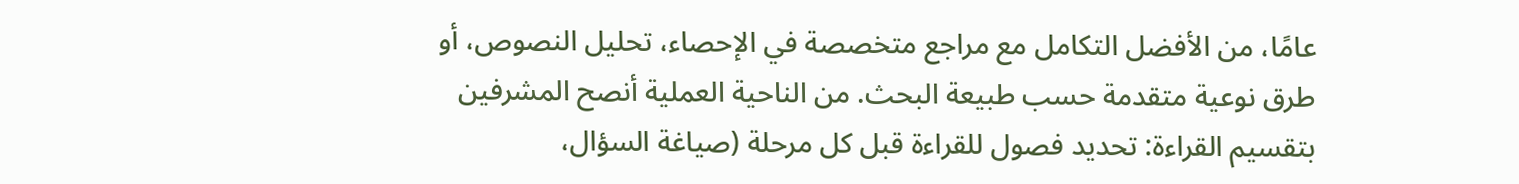عامًا، من الأفضل التكامل مع مراجع متخصصة في الإحصاء، تحليل النصوص، أو طرق نوعية متقدمة حسب طبيعة البحث. من الناحية العملية أنصح المشرفين بتقسيم القراءة: تحديد فصول للقراءة قبل كل مرحلة (صياغة السؤال،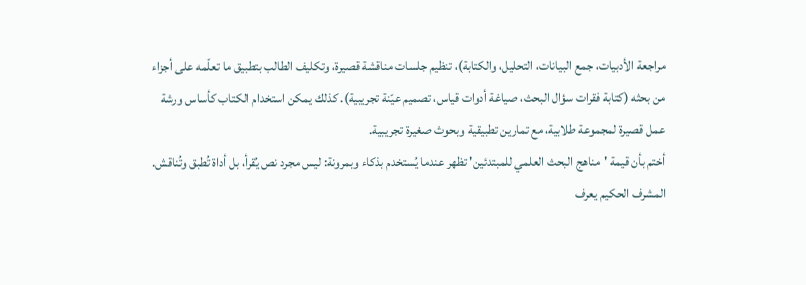مراجعة الأدبيات، جمع البيانات، التحليل، والكتابة)، تنظيم جلسات مناقشة قصيرة، وتكليف الطالب بتطبيق ما تعلّمه على أجزاء من بحثه (كتابة فقرات سؤال البحث، صياغة أدوات قياس، تصميم عيّنة تجريبية). كذلك يمكن استخدام الكتاب كأساس ورشة عمل قصيرة لمجموعة طلابية، مع تمارين تطبيقية وبحوث صغيرة تجريبية.
أختم بأن قيمة 'مناهج البحث العلمي للمبتدئين' تظهر عندما يُستخدم بذكاء وبمرونة: ليس مجرد نص يُقرأ، بل أداة تُطبق وتُناقش. المشرف الحكيم يعرف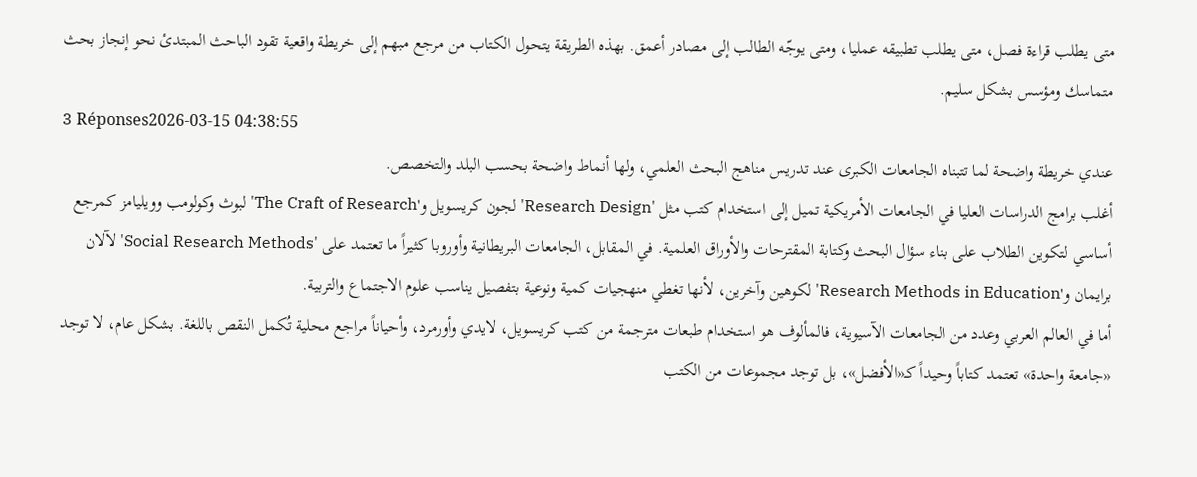متى يطلب قراءة فصل، متى يطلب تطبيقه عمليا، ومتى يوجّه الطالب إلى مصادر أعمق. بهذه الطريقة يتحول الكتاب من مرجع مبهم إلى خريطة واقعية تقود الباحث المبتدئ نحو إنجاز بحث متماسك ومؤسس بشكل سليم.
3 Réponses2026-03-15 04:38:55
عندي خريطة واضحة لما تتبناه الجامعات الكبرى عند تدريس مناهج البحث العلمي، ولها أنماط واضحة بحسب البلد والتخصص.
أغلب برامج الدراسات العليا في الجامعات الأمريكية تميل إلى استخدام كتب مثل 'Research Design' لجون كريسويل و'The Craft of Research' لبوث وكولومب وويليامز كمرجع أساسي لتكوين الطلاب على بناء سؤال البحث وكتابة المقترحات والأوراق العلمية. في المقابل، الجامعات البريطانية وأوروبا كثيراً ما تعتمد على 'Social Research Methods' لآلان برايمان و'Research Methods in Education' لكوهين وآخرين، لأنها تغطي منهجيات كمية ونوعية بتفصيل يناسب علوم الاجتماع والتربية.
أما في العالم العربي وعدد من الجامعات الآسيوية، فالمألوف هو استخدام طبعات مترجمة من كتب كريسويل، لايدي وأورمرد، وأحياناً مراجع محلية تُكمل النقص باللغة. بشكل عام، لا توجد «جامعة واحدة» تعتمد كتاباً وحيداً كـ«الأفضل»، بل توجد مجموعات من الكتب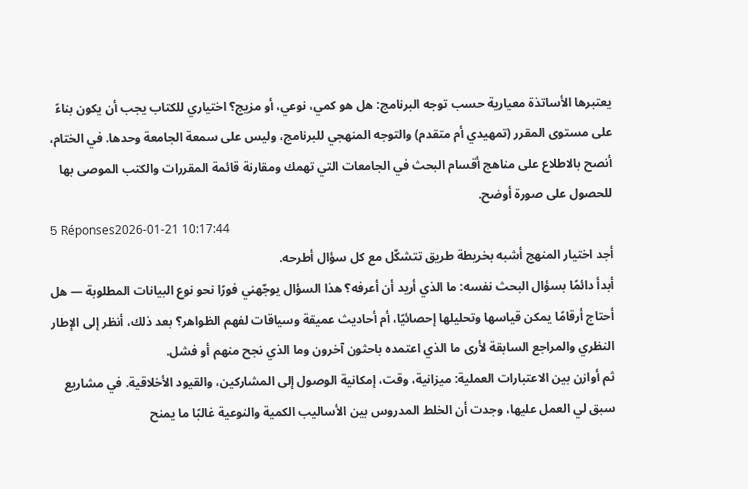يعتبرها الأساتذة معيارية حسب توجه البرنامج: هل هو كمي، نوعي، أو مزيج؟ اختياري للكتاب يجب أن يكون بناءً على مستوى المقرر (تمهيدي أم متقدم) والتوجه المنهجي للبرنامج، وليس على سمعة الجامعة وحدها. في الختام، أنصح بالاطلاع على مناهج أقسام البحث في الجامعات التي تهمك ومقارنة قائمة المقررات والكتب الموصى بها للحصول على صورة أوضح.
5 Réponses2026-01-21 10:17:44
أجد اختيار المنهج أشبه بخريطة طريق تتشكّل مع كل سؤال أطرحه.
أبدأ دائمًا بسؤال البحث نفسه: ما الذي أريد أن أعرفه؟ هذا السؤال يوجّهني فورًا نحو نوع البيانات المطلوبة — هل أحتاج أرقامًا يمكن قياسها وتحليلها إحصائيًا، أم أحاديث عميقة وسياقات لفهم الظواهر؟ بعد ذلك، أنظر إلى الإطار النظري والمراجع السابقة لأرى ما الذي اعتمده باحثون آخرون وما الذي نجح منهم أو فشل.
ثم أوازن بين الاعتبارات العملية: ميزانية، وقت، إمكانية الوصول إلى المشاركين، والقيود الأخلاقية. في مشاريع سبق لي العمل عليها، وجدت أن الخلط المدروس بين الأساليب الكمية والنوعية غالبًا ما يمنح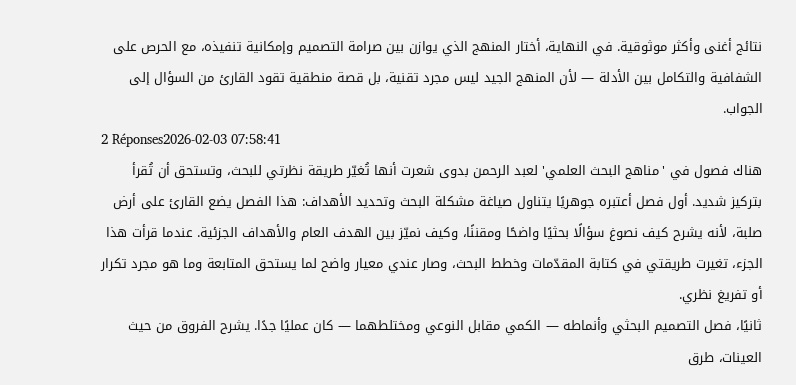نتائج أغنى وأكثر موثوقية. في النهاية، أختار المنهج الذي يوازن بين صرامة التصميم وإمكانية تنفيذه، مع الحرص على الشفافية والتكامل بين الأدلة — لأن المنهج الجيد ليس مجرد تقنية، بل قصة منطقية تقود القارئ من السؤال إلى الجواب.
2 Réponses2026-02-03 07:58:41
هناك فصول في 'مناهج البحث العلمي' لعبد الرحمن بدوى شعرت أنها تُغيّر طريقة نظرتي للبحث، وتستحق أن تُقرأ بتركيز شديد. أول فصل أعتبره جوهريًا يتناول صياغة مشكلة البحث وتحديد الأهداف: هذا الفصل يضع القارئ على أرض صلبة، لأنه يشرح كيف نصوغ سؤالًا بحثيًا واضحًا ومقننًا، وكيف نميّز بين الهدف العام والأهداف الجزئية. عندما قرأت هذا الجزء، تغيرت طريقتي في كتابة المقدّمات وخطط البحث، وصار عندي معيار واضح لما يستحق المتابعة وما هو مجرد تكرار أو تفريغ نظري.
ثانيًا، فصل التصميم البحثي وأنماطه — الكمي مقابل النوعي ومختلطهما — كان عمليًا جدًا. يشرح الفروق من حيث العينات، طرق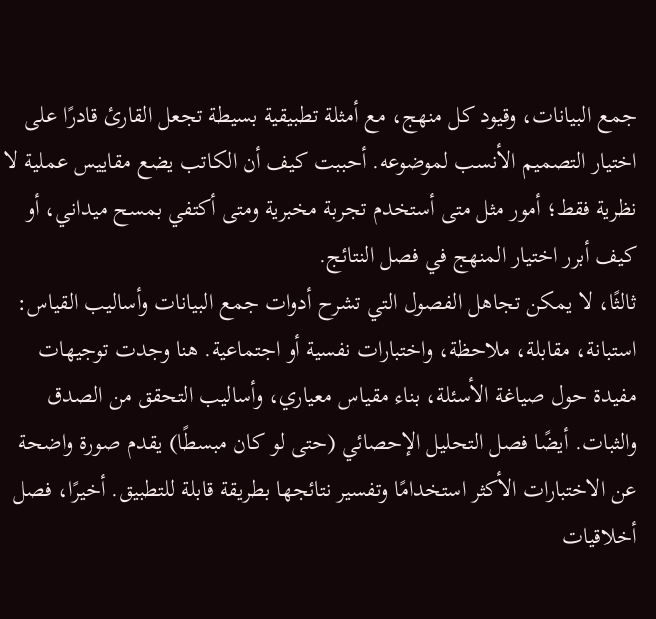جمع البيانات، وقيود كل منهج، مع أمثلة تطبيقية بسيطة تجعل القارئ قادرًا على اختيار التصميم الأنسب لموضوعه. أحببت كيف أن الكاتب يضع مقاييس عملية لا نظرية فقط؛ أمور مثل متى أستخدم تجربة مخبرية ومتى أكتفي بمسح ميداني، أو كيف أبرر اختيار المنهج في فصل النتائج.
ثالثًا، لا يمكن تجاهل الفصول التي تشرح أدوات جمع البيانات وأساليب القياس: استبانة، مقابلة، ملاحظة، واختبارات نفسية أو اجتماعية. هنا وجدت توجيهات مفيدة حول صياغة الأسئلة، بناء مقياس معياري، وأساليب التحقق من الصدق والثبات. أيضًا فصل التحليل الإحصائي (حتى لو كان مبسطًا) يقدم صورة واضحة عن الاختبارات الأكثر استخدامًا وتفسير نتائجها بطريقة قابلة للتطبيق. أخيرًا، فصل أخلاقيات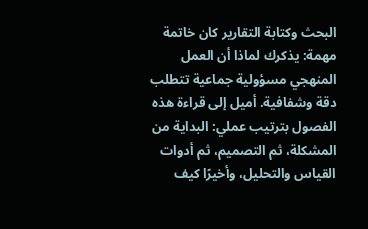البحث وكتابة التقارير كان خاتمة مهمة: يذكرك لماذا أن العمل المنهجي مسؤولية جماعية تتطلب دقة وشفافية. أميل إلى قراءة هذه الفصول بترتيب عملي: البداية من المشكلة، ثم التصميم، ثم أدوات القياس والتحليل، وأخيرًا كيف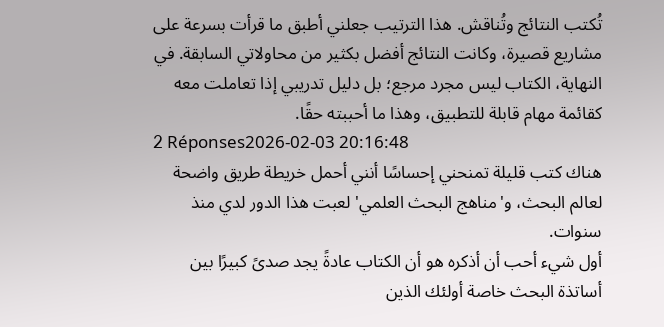تُكتب النتائج وتُناقش. هذا الترتيب جعلني أطبق ما قرأت بسرعة على مشاريع قصيرة، وكانت النتائج أفضل بكثير من محاولاتي السابقة. في النهاية، الكتاب ليس مجرد مرجع؛ بل دليل تدريبي إذا تعاملت معه كقائمة مهام قابلة للتطبيق، وهذا ما أحببته حقًا.
2 Réponses2026-02-03 20:16:48
هناك كتب قليلة تمنحني إحساسًا أنني أحمل خريطة طريق واضحة لعالم البحث، و'مناهج البحث العلمي' لعبت هذا الدور لدي منذ سنوات.
أول شيء أحب أن أذكره هو أن الكتاب عادةً يجد صدىً كبيرًا بين أساتذة البحث خاصة أولئك الذين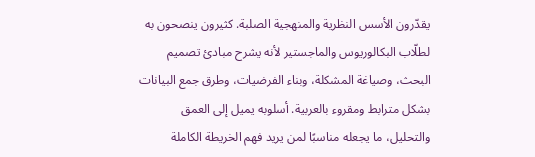يقدّرون الأسس النظرية والمنهجية الصلبة. كثيرون ينصحون به لطلّاب البكالوريوس والماجستير لأنه يشرح مبادئ تصميم البحث، وصياغة المشكلة، وبناء الفرضيات، وطرق جمع البيانات بشكل مترابط ومقروء بالعربية. أسلوبه يميل إلى العمق والتحليل، ما يجعله مناسبًا لمن يريد فهم الخريطة الكاملة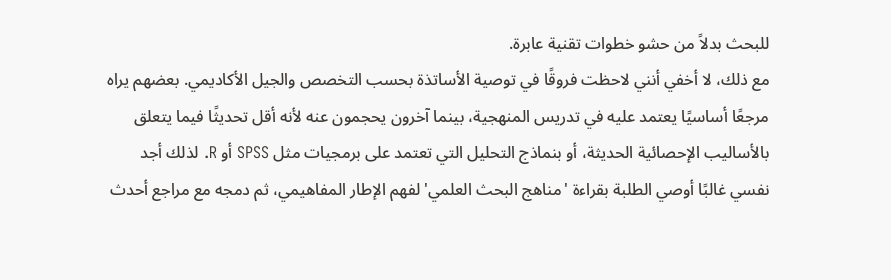للبحث بدلاً من حشو خطوات تقنية عابرة.
مع ذلك، لا أخفي أنني لاحظت فروقًا في توصية الأساتذة بحسب التخصص والجيل الأكاديمي. بعضهم يراه مرجعًا أساسيًا يعتمد عليه في تدريس المنهجية، بينما آخرون يحجمون عنه لأنه أقل تحديثًا فيما يتعلق بالأساليب الإحصائية الحديثة، أو بنماذج التحليل التي تعتمد على برمجيات مثل SPSS أو R. لذلك أجد نفسي غالبًا أوصي الطلبة بقراءة 'مناهج البحث العلمي' لفهم الإطار المفاهيمي، ثم دمجه مع مراجع أحدث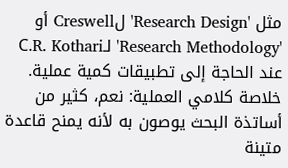مثل 'Research Design' لCreswell أو 'Research Methodology' لـC.R. Kothari عند الحاجة إلى تطبيقات كمية عملية.
خلاصة كلامي العملية: نعم، كثير من أساتذة البحث يوصون به لأنه يمنح قاعدة متينة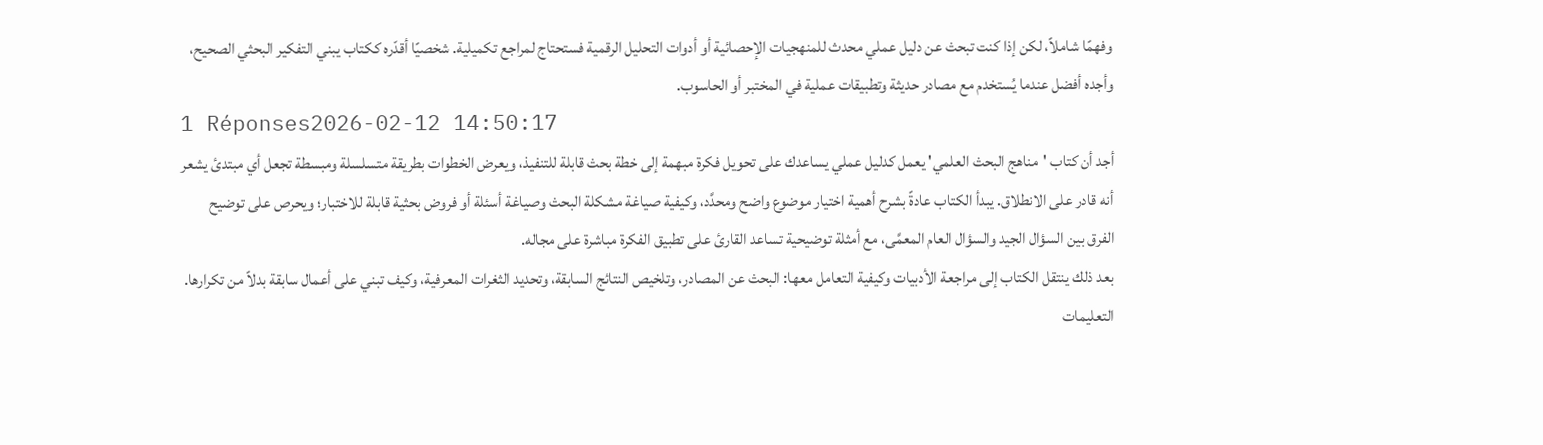وفهمًا شاملاً، لكن إذا كنت تبحث عن دليل عملي محدث للمنهجيات الإحصائية أو أدوات التحليل الرقمية فستحتاج لمراجع تكميلية. شخصيًا أقدّره ككتاب يبني التفكير البحثي الصحيح، وأجده أفضل عندما يُستخدم مع مصادر حديثة وتطبيقات عملية في المختبر أو الحاسوب.
1 Réponses2026-02-12 14:50:17
أجد أن كتاب 'مناهج البحث العلمي' يعمل كدليل عملي يساعدك على تحويل فكرة مبهمة إلى خطة بحث قابلة للتنفيذ، ويعرض الخطوات بطريقة متسلسلة ومبسطة تجعل أي مبتدئ يشعر أنه قادر على الانطلاق. يبدأ الكتاب عادةً بشرح أهمية اختيار موضوع واضح ومحدَّد، وكيفية صياغة مشكلة البحث وصياغة أسئلة أو فروض بحثية قابلة للاختبار؛ ويحرص على توضيح الفرق بين السؤال الجيد والسؤال العام المعمَّى، مع أمثلة توضيحية تساعد القارئ على تطبيق الفكرة مباشرة على مجاله.
بعد ذلك ينتقل الكتاب إلى مراجعة الأدبيات وكيفية التعامل معها: البحث عن المصادر، وتلخيص النتائج السابقة، وتحديد الثغرات المعرفية، وكيف تبني على أعمال سابقة بدلاً من تكرارها. التعليمات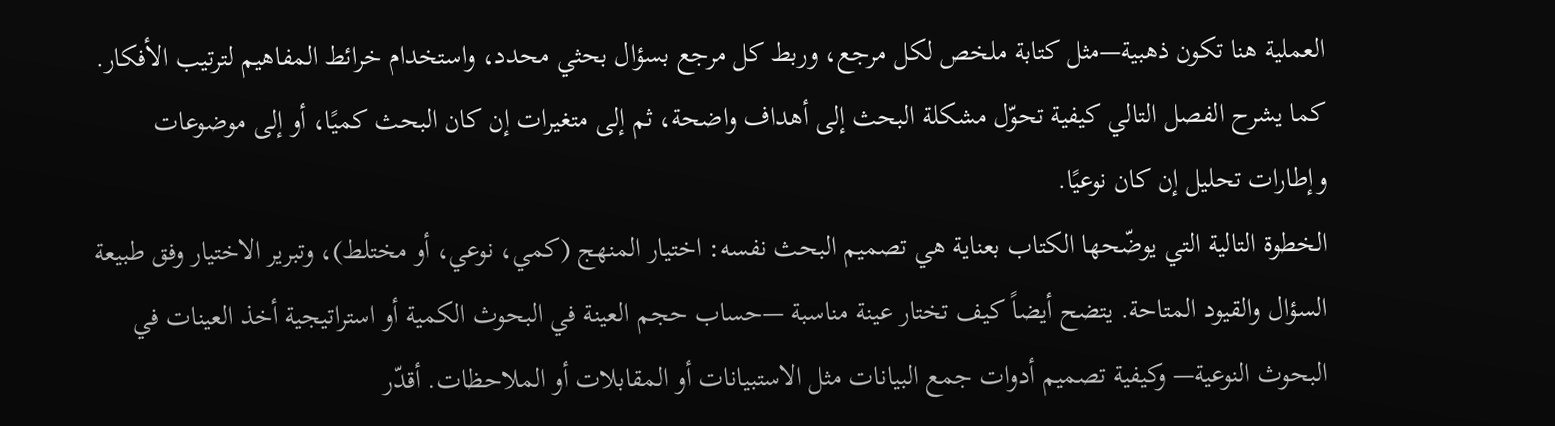العملية هنا تكون ذهبية—مثل كتابة ملخص لكل مرجع، وربط كل مرجع بسؤال بحثي محدد، واستخدام خرائط المفاهيم لترتيب الأفكار. كما يشرح الفصل التالي كيفية تحوّل مشكلة البحث إلى أهداف واضحة، ثم إلى متغيرات إن كان البحث كميًا، أو إلى موضوعات وإطارات تحليل إن كان نوعيًا.
الخطوة التالية التي يوضّحها الكتاب بعناية هي تصميم البحث نفسه: اختيار المنهج (كمي، نوعي، أو مختلط)، وتبرير الاختيار وفق طبيعة السؤال والقيود المتاحة. يتضح أيضاً كيف تختار عينة مناسبة —حساب حجم العينة في البحوث الكمية أو استراتيجية أخذ العينات في البحوث النوعية— وكيفية تصميم أدوات جمع البيانات مثل الاستبيانات أو المقابلات أو الملاحظات. أقدّر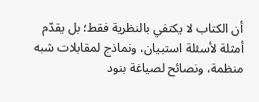أن الكتاب لا يكتفي بالنظرية فقط؛ بل يقدّم أمثلة لأسئلة استبيان، ونماذج لمقابلات شبه منظمة، ونصائح لصياغة بنود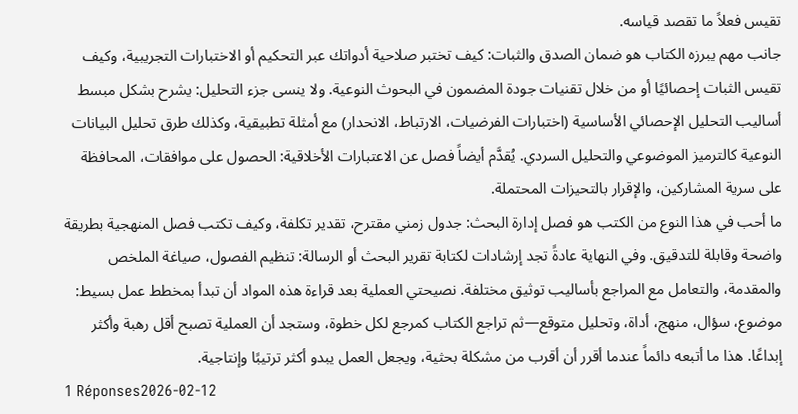تقيس فعلاً ما تقصد قياسه.
جانب مهم يبرزه الكتاب هو ضمان الصدق والثبات: كيف تختبر صلاحية أدواتك عبر التحكيم أو الاختبارات التجريبية، وكيف تقيس الثبات إحصائيًا أو من خلال تقنيات جودة المضمون في البحوث النوعية. ولا ينسى جزء التحليل: يشرح بشكل مبسط أساليب التحليل الإحصائي الأساسية (اختبارات الفرضيات، الارتباط، الانحدار) مع أمثلة تطبيقية، وكذلك طرق تحليل البيانات النوعية كالترميز الموضوعي والتحليل السردي. يُقدَّم أيضاً فصل عن الاعتبارات الأخلاقية: الحصول على موافقات، المحافظة على سرية المشاركين، والإقرار بالتحيزات المحتملة.
ما أحب في هذا النوع من الكتب هو فصل إدارة البحث: جدول زمني مقترح، تقدير تكلفة، وكيف تكتب فصل المنهجية بطريقة واضحة وقابلة للتدقيق. وفي النهاية عادةً تجد إرشادات لكتابة تقرير البحث أو الرسالة: تنظيم الفصول، صياغة الملخص والمقدمة، والتعامل مع المراجع بأساليب توثيق مختلفة. نصيحتي العملية بعد قراءة هذه المواد أن تبدأ بمخطط عمل بسيط: موضوع، سؤال، منهج، أداة، وتحليل متوقع—ثم تراجع الكتاب كمرجع لكل خطوة، وستجد أن العملية تصبح أقل رهبة وأكثر إبداعًا. هذا ما أتبعه دائماً عندما أقرر أن أقرب من مشكلة بحثية، ويجعل العمل يبدو أكثر ترتيبًا وإنتاجية.
1 Réponses2026-02-12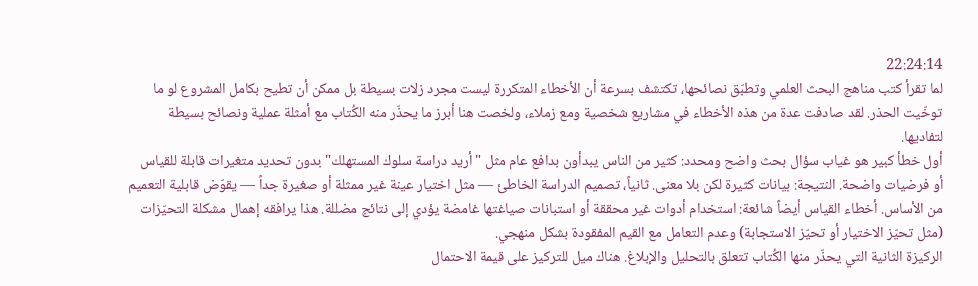22:24:14
لما تقرأ كتب مناهج البحث العلمي وتطبّق نصائحها، تكتشف بسرعة أن الأخطاء المتكررة ليست مجرد زلات بسيطة بل ممكن أن تطيح بكامل المشروع لو ما توخّيت الحذر. لقد صادفت عدة من هذه الأخطاء في مشاريع شخصية ومع زملاء، ولخصت هنا أبرز ما يحذّر منه الكُتاب مع أمثلة عملية ونصائح بسيطة لتفاديها.
أول خطأ كبير هو غياب سؤال بحث واضح ومحدد: كثير من الناس يبدأون بدافع عام مثل "أريد دراسة سلوك المستهلك" بدون تحديد متغيرات قابلة للقياس أو فرضيات واضحة. النتيجة: بيانات كثيرة لكن بلا معنى. ثانياً، تصميم الدراسة الخاطئ — مثل اختيار عينة غير ممثلة أو صغيرة جداً — يقوّض قابلية التعميم من الأساس. أخطاء القياس أيضاً شائعة: استخدام أدوات غير محققة أو استبانات صياغتها غامضة يؤدي إلى نتائج مضللة. هذا يرافقه إهمال مشكلة التحيّزات (مثل تحيّز الاختيار أو تحيّز الاستجابة) وعدم التعامل مع القيم المفقودة بشكل منهجي.
الركيزة الثانية التي يحذّر منها الكُتاب تتعلق بالتحليل والإبلاغ. هناك ميل للتركيز على قيمة الاحتمال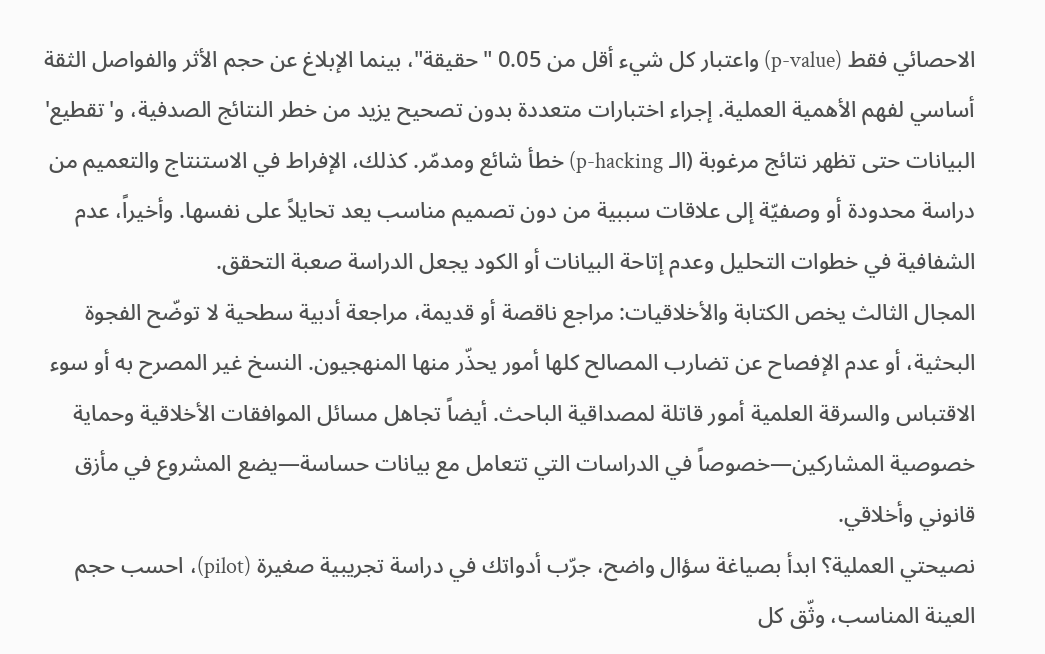الاحصائي فقط (p-value) واعتبار كل شيء أقل من 0.05 "حقيقة"، بينما الإبلاغ عن حجم الأثر والفواصل الثقة أساسي لفهم الأهمية العملية. إجراء اختبارات متعددة بدون تصحيح يزيد من خطر النتائج الصدفية، و'تقطيع' البيانات حتى تظهر نتائج مرغوبة (الـ p-hacking) خطأ شائع ومدمّر. كذلك، الإفراط في الاستنتاج والتعميم من دراسة محدودة أو وصفيّة إلى علاقات سببية من دون تصميم مناسب يعد تحايلاً على نفسها. وأخيراً، عدم الشفافية في خطوات التحليل وعدم إتاحة البيانات أو الكود يجعل الدراسة صعبة التحقق.
المجال الثالث يخص الكتابة والأخلاقيات: مراجع ناقصة أو قديمة، مراجعة أدبية سطحية لا توضّح الفجوة البحثية، أو عدم الإفصاح عن تضارب المصالح كلها أمور يحذّر منها المنهجيون. النسخ غير المصرح به أو سوء الاقتباس والسرقة العلمية أمور قاتلة لمصداقية الباحث. أيضاً تجاهل مسائل الموافقات الأخلاقية وحماية خصوصية المشاركين—خصوصاً في الدراسات التي تتعامل مع بيانات حساسة—يضع المشروع في مأزق قانوني وأخلاقي.
نصيحتي العملية؟ ابدأ بصياغة سؤال واضح، جرّب أدواتك في دراسة تجريبية صغيرة (pilot)، احسب حجم العينة المناسب، وثّق كل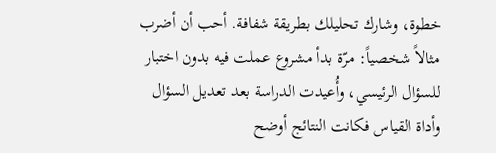خطوة، وشارك تحليلك بطريقة شفافة. أحب أن أضرب مثالاً شخصياً: مرّة بدأ مشروع عملت فيه بدون اختبار للسؤال الرئيسي، وأُعيدت الدراسة بعد تعديل السؤال وأداة القياس فكانت النتائج أوضح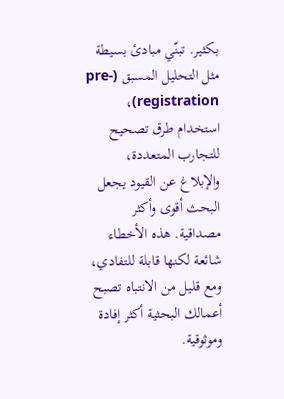بكثير. تبنّي مبادئ بسيطة مثل التحليل المسبق (pre-registration)، استخدام طرق تصحيح للتجارب المتعددة، والإبلاغ عن القيود يجعل البحث أقوى وأكثر مصداقية. هذه الأخطاء شائعة لكنها قابلة للتفادي، ومع قليل من الانتباه تصبح أعمالك البحثية أكثر إفادة وموثوقية.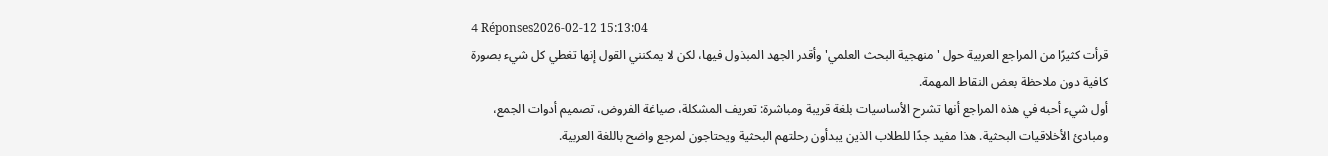4 Réponses2026-02-12 15:13:04
قرأت كثيرًا من المراجع العربية حول 'منهجية البحث العلمي' وأقدر الجهد المبذول فيها، لكن لا يمكنني القول إنها تغطي كل شيء بصورة كافية دون ملاحظة بعض النقاط المهمة.
أول شيء أحبه في هذه المراجع أنها تشرح الأساسيات بلغة قريبة ومباشرة: تعريف المشكلة، صياغة الفروض، تصميم أدوات الجمع، ومبادئ الأخلاقيات البحثية. هذا مفيد جدًا للطلاب الذين يبدأون رحلتهم البحثية ويحتاجون لمرجع واضح باللغة العربية.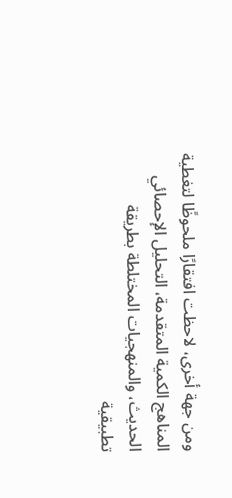ومن جهة أخرى، لاحظت افتقارًا ملحوظًا لتغطية المناهج الكمية المتقدمة، التحليل الإحصائي الحديث، والمنهجيات المختلطة بطريقة تطبيقية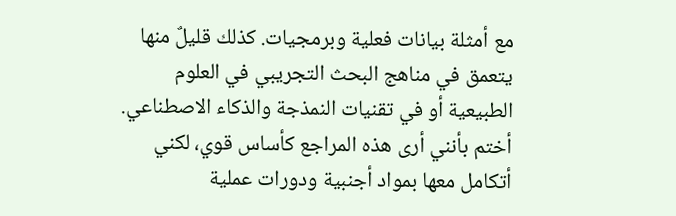مع أمثلة بيانات فعلية وبرمجيات. كذلك قليلٌ منها يتعمق في مناهج البحث التجريبي في العلوم الطبيعية أو في تقنيات النمذجة والذكاء الاصطناعي.
أختم بأنني أرى هذه المراجع كأساس قوي، لكني أتكامل معها بمواد أجنبية ودورات عملية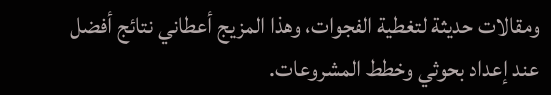ومقالات حديثة لتغطية الفجوات، وهذا المزيج أعطاني نتائج أفضل عند إعداد بحوثي وخطط المشروعات.